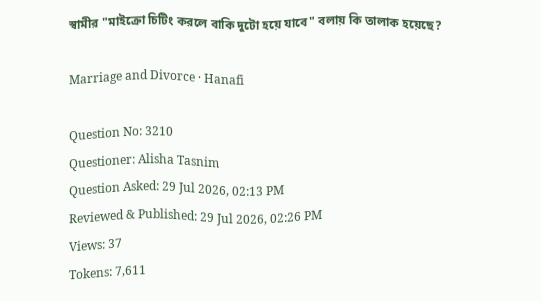স্বামীর "মাইক্রো চিটিং করলে বাকি দুটো হয়ে যাবে" বলায় কি তালাক হয়েছে?

Marriage and Divorce · Hanafi

Question No: 3210
Questioner: Alisha Tasnim
Question Asked: 29 Jul 2026, 02:13 PM
Reviewed & Published: 29 Jul 2026, 02:26 PM
Views: 37
Tokens: 7,611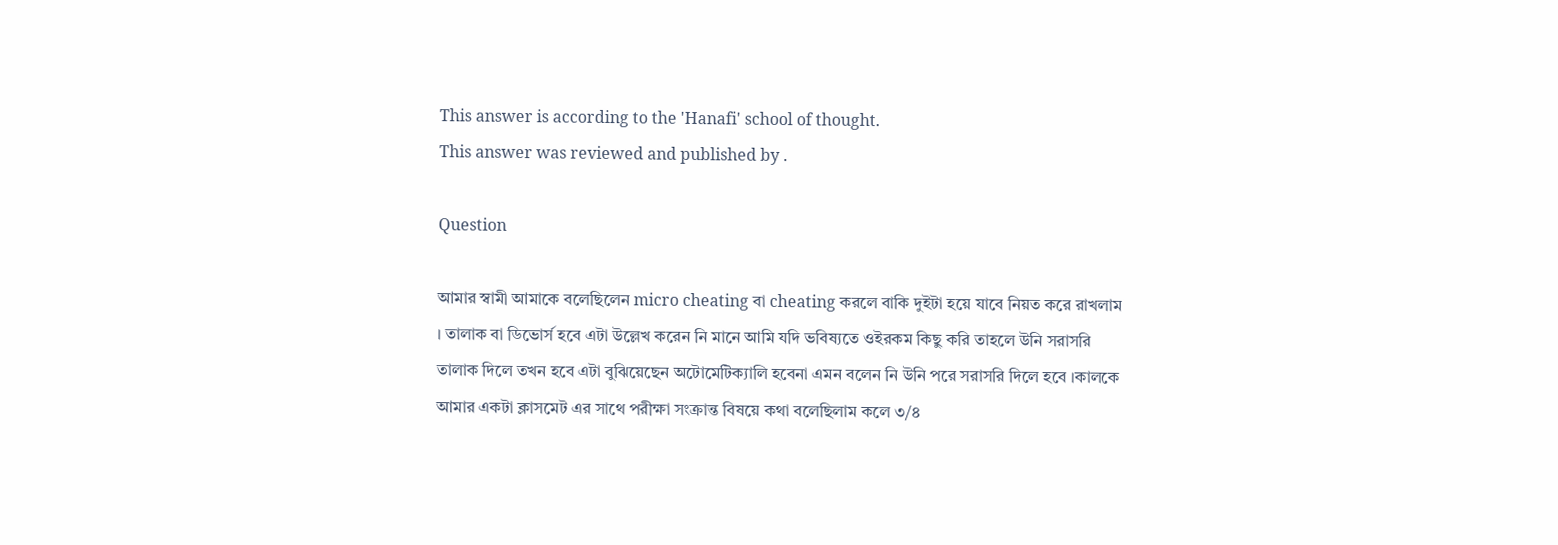This answer is according to the 'Hanafi' school of thought.
This answer was reviewed and published by .

Question

আমার স্বামী আমাকে বলেছিলেন micro cheating বা cheating করলে বাকি দুইটা হয়ে যাবে নিয়ত করে রাখলাম । তালাক বা ডিভোর্স হবে এটা উল্লেখ করেন নি মানে আমি যদি ভবিষ্যতে ওইরকম কিছু করি তাহলে উনি সরাসরি তালাক দিলে তখন হবে এটা বুঝিয়েছেন অটোমেটিক্যালি হবেনা এমন বলেন নি উনি পরে সরাসরি দিলে হবে ।কালকে আমার একটা ক্লাসমেট এর সাথে পরীক্ষা সংক্রান্ত বিষয়ে কথা বলেছিলাম কলে ৩/৪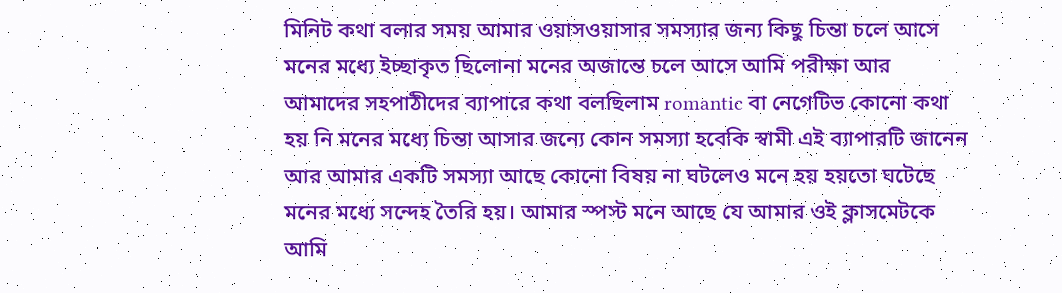মিনিট কথা বলার সময় আমার ওয়াসওয়াসার সমস্যার জন্য কিছু চিন্তা চলে আসে মনের মধ্যে ইচ্ছাকৃত ছিলোনা মনের অজান্তে চলে আসে আমি পরীক্ষা আর আমাদের সহপাঠীদের ব্যাপারে কথা বলছিলাম romantic বা নেগেটিভ কোনো কথা হয় নি মনের মধ্যে চিন্তা আসার জন্যে কোন সমস্যা হবেকি স্বামী এই ব্যাপারটি জানেন আর আমার একটি সমস্যা আছে কোনো বিষয় না ঘটলেও মনে হয় হয়তো ঘটেছে মনের মধ্যে সন্দেহ তৈরি হয়। আমার স্পস্ট মনে আছে যে আমার ওই ক্লাসমেটকে আমি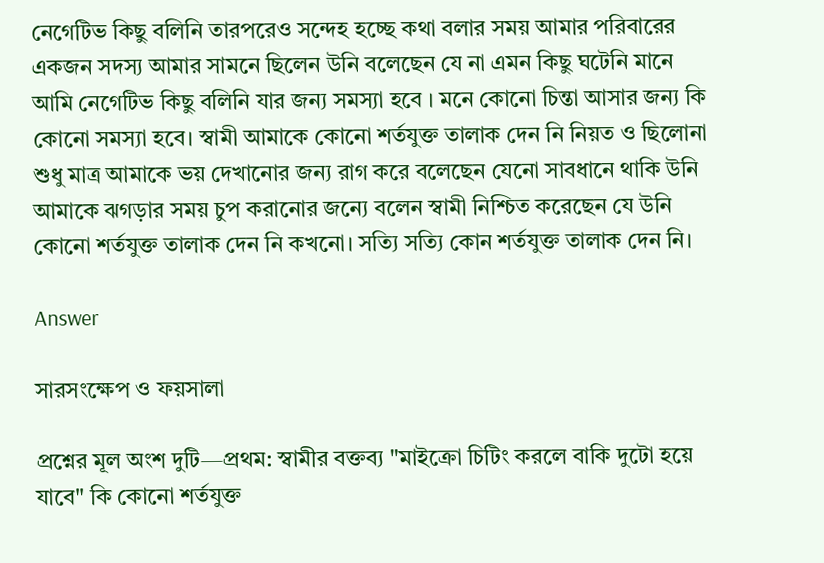নেগেটিভ কিছু বলিনি তারপরেও সন্দেহ হচ্ছে কথা বলার সময় আমার পরিবারের একজন সদস্য আমার সামনে ছিলেন উনি বলেছেন যে না এমন কিছু ঘটেনি মানে আমি নেগেটিভ কিছু বলিনি যার জন্য সমস্যা হবে । মনে কোনো চিন্তা আসার জন্য কি কোনো সমস্যা হবে। স্বামী আমাকে কোনো শর্তযুক্ত তালাক দেন নি নিয়ত ও ছিলোনা শুধু মাত্র আমাকে ভয় দেখানোর জন্য রাগ করে বলেছেন যেনো সাবধানে থাকি উনি আমাকে ঝগড়ার সময় চুপ করানোর জন্যে বলেন স্বামী নিশ্চিত করেছেন যে উনি কোনো শর্তযুক্ত তালাক দেন নি কখনো। সত্যি সত্যি কোন শর্তযুক্ত তালাক দেন নি।

Answer

সারসংক্ষেপ ও ফয়সালা

প্রশ্নের মূল অংশ দুটি—প্রথম: স্বামীর বক্তব্য "মাইক্রো চিটিং করলে বাকি দুটো হয়ে যাবে" কি কোনো শর্তযুক্ত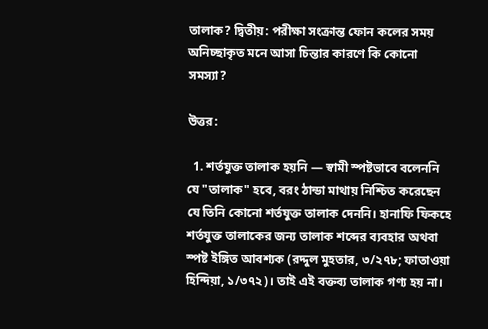তালাক? দ্বিতীয়: পরীক্ষা সংক্রান্ত ফোন কলের সময় অনিচ্ছাকৃত মনে আসা চিন্তার কারণে কি কোনো সমস্যা?

উত্তর:

  1. শর্তযুক্ত তালাক হয়নি — স্বামী স্পষ্টভাবে বলেননি যে "তালাক" হবে, বরং ঠান্ডা মাথায় নিশ্চিত করেছেন যে তিনি কোনো শর্তযুক্ত তালাক দেননি। হানাফি ফিকহে শর্তযুক্ত তালাকের জন্য তালাক শব্দের ব্যবহার অথবা স্পষ্ট ইঙ্গিত আবশ্যক (রদ্দুল মুহতার, ৩/২৭৮; ফাতাওয়া হিন্দিয়া, ১/৩৭২)। তাই এই বক্তব্য তালাক গণ্য হয় না।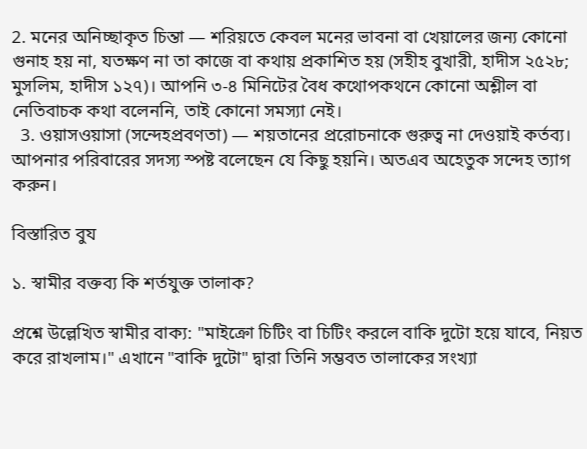2. মনের অনিচ্ছাকৃত চিন্তা — শরিয়তে কেবল মনের ভাবনা বা খেয়ালের জন্য কোনো গুনাহ হয় না, যতক্ষণ না তা কাজে বা কথায় প্রকাশিত হয় (সহীহ বুখারী, হাদীস ২৫২৮; মুসলিম, হাদীস ১২৭)। আপনি ৩-৪ মিনিটের বৈধ কথোপকথনে কোনো অশ্লীল বা নেতিবাচক কথা বলেননি, তাই কোনো সমস্যা নেই।
  3. ওয়াসওয়াসা (সন্দেহপ্রবণতা) — শয়তানের প্ররোচনাকে গুরুত্ব না দেওয়াই কর্তব্য। আপনার পরিবারের সদস্য স্পষ্ট বলেছেন যে কিছু হয়নি। অতএব অহেতুক সন্দেহ ত্যাগ করুন।

বিস্তারিত বুয

১. স্বামীর বক্তব্য কি শর্তযুক্ত তালাক?

প্রশ্নে উল্লেখিত স্বামীর বাক্য: "মাইক্রো চিটিং বা চিটিং করলে বাকি দুটো হয়ে যাবে, নিয়ত করে রাখলাম।" এখানে "বাকি দুটো" দ্বারা তিনি সম্ভবত তালাকের সংখ্যা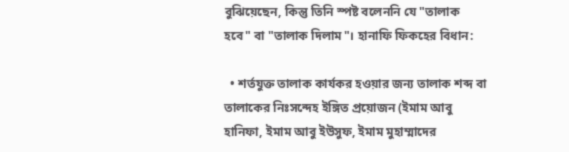বুঝিয়েছেন, কিন্তু তিনি স্পষ্ট বলেননি যে "তালাক হবে" বা "তালাক দিলাম"। হানাফি ফিকহের বিধান:

  • শর্তযুক্ত তালাক কার্যকর হওয়ার জন্য তালাক শব্দ বা তালাকের নিঃসন্দেহ ইঙ্গিত প্রয়োজন (ইমাম আবু হানিফা, ইমাম আবু ইউসুফ, ইমাম মুহাম্মাদের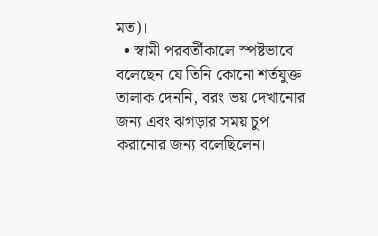মত)।
  • স্বামী পরবর্তীকালে স্পষ্টভাবে বলেছেন যে তিনি কোনো শর্তযুক্ত তালাক দেননি, বরং ভয় দেখানোর জন্য এবং ঝগড়ার সময় চুপ করানোর জন্য বলেছিলেন।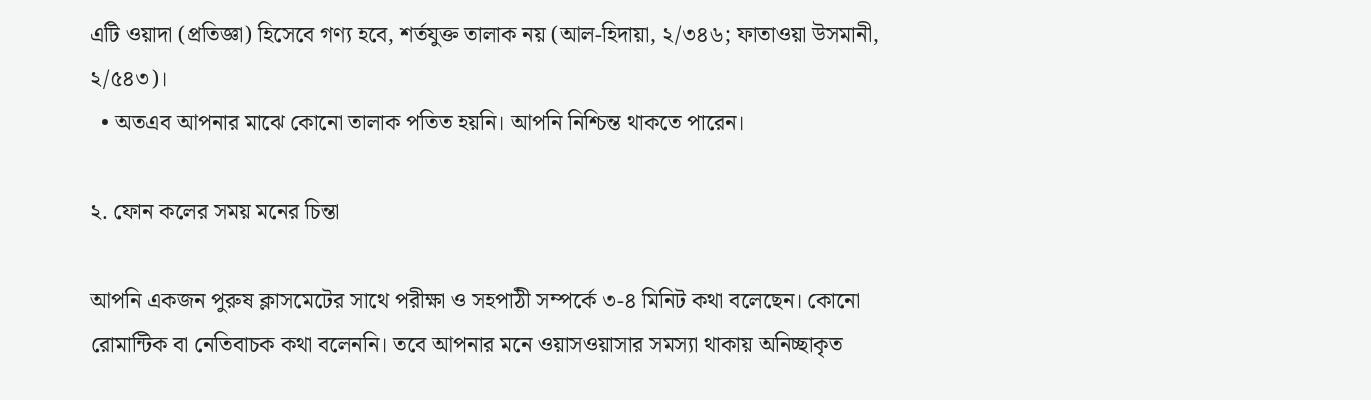এটি ওয়াদা (প্রতিজ্ঞা) হিসেবে গণ্য হবে, শর্তযুক্ত তালাক নয় (আল-হিদায়া, ২/৩৪৬; ফাতাওয়া উসমানী, ২/৫৪৩)।
  • অতএব আপনার মাঝে কোনো তালাক পতিত হয়নি। আপনি নিশ্চিন্ত থাকতে পারেন।

২. ফোন কলের সময় মনের চিন্তা

আপনি একজন পুরুষ ক্লাসমেটের সাথে পরীক্ষা ও সহপাঠী সম্পর্কে ৩-৪ মিনিট কথা বলেছেন। কোনো রোমান্টিক বা নেতিবাচক কথা বলেননি। তবে আপনার মনে ওয়াসওয়াসার সমস্যা থাকায় অনিচ্ছাকৃত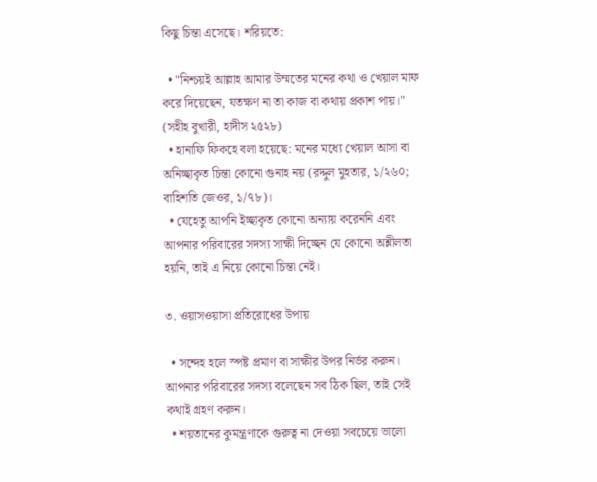কিছু চিন্তা এসেছে। শরিয়তে:

  • "নিশ্চয়ই আল্লাহ আমার উম্মতের মনের কথা ও খেয়াল মাফ করে দিয়েছেন, যতক্ষণ না তা কাজ বা কথায় প্রকাশ পায়।" (সহীহ বুখারী, হাদীস ২৫২৮)
  • হানাফি ফিকহে বলা হয়েছে: মনের মধ্যে খেয়াল আসা বা অনিচ্ছাকৃত চিন্তা কোনো গুনাহ নয় (রদ্দুল মুহতার, ১/২৬০; বাহিশতি জেওর, ১/৭৮)।
  • যেহেতু আপনি ইচ্ছাকৃত কোনো অন্যায় করেননি এবং আপনার পরিবারের সদস্য সাক্ষী দিচ্ছেন যে কোনো অশ্লীলতা হয়নি, তাই এ নিয়ে কোনো চিন্তা নেই।

৩. ওয়াসওয়াসা প্রতিরোধের উপায়

  • সন্দেহ হলে স্পষ্ট প্রমাণ বা সাক্ষীর উপর নির্ভর করুন। আপনার পরিবারের সদস্য বলেছেন সব ঠিক ছিল, তাই সেই কথাই গ্রহণ করুন।
  • শয়তানের কুমন্ত্রণাকে গুরুত্ব না দেওয়া সবচেয়ে ভালো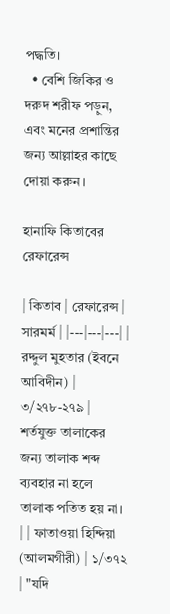পদ্ধতি।
  • বেশি জিকির ও দরুদ শরীফ পড়ুন, এবং মনের প্রশান্তির জন্য আল্লাহর কাছে দোয়া করুন।

হানাফি কিতাবের রেফারেন্স

| কিতাব | রেফারেন্স | সারমর্ম | |---|---|---| | রদ্দুল মুহতার (ইবনে আবিদীন) | ৩/২৭৮-২৭৯ | শর্তযুক্ত তালাকের জন্য তালাক শব্দ ব্যবহার না হলে তালাক পতিত হয় না। | | ফাতাওয়া হিন্দিয়া (আলমগীরী) | ১/৩৭২ | "যদি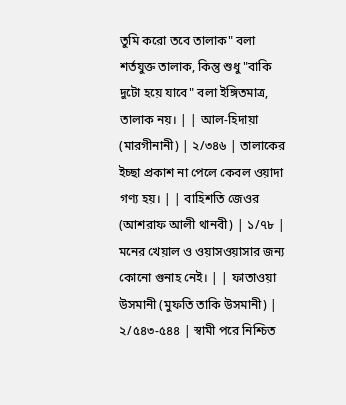তুমি করো তবে তালাক" বলা শর্তযুক্ত তালাক, কিন্তু শুধু "বাকি দুটো হয়ে যাবে" বলা ইঙ্গিতমাত্র, তালাক নয়। | | আল-হিদায়া (মারগীনানী) | ২/৩৪৬ | তালাকের ইচ্ছা প্রকাশ না পেলে কেবল ওয়াদা গণ্য হয়। | | বাহিশতি জেওর (আশরাফ আলী থানবী) | ১/৭৮ | মনের খেয়াল ও ওয়াসওয়াসার জন্য কোনো গুনাহ নেই। | | ফাতাওয়া উসমানী (মুফতি তাকি উসমানী) | ২/৫৪৩-৫৪৪ | স্বামী পরে নিশ্চিত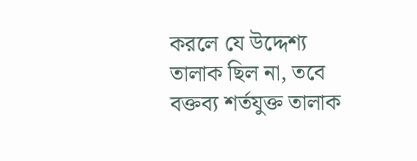করলে যে উদ্দেশ্য তালাক ছিল না, তবে বক্তব্য শর্তযুক্ত তালাক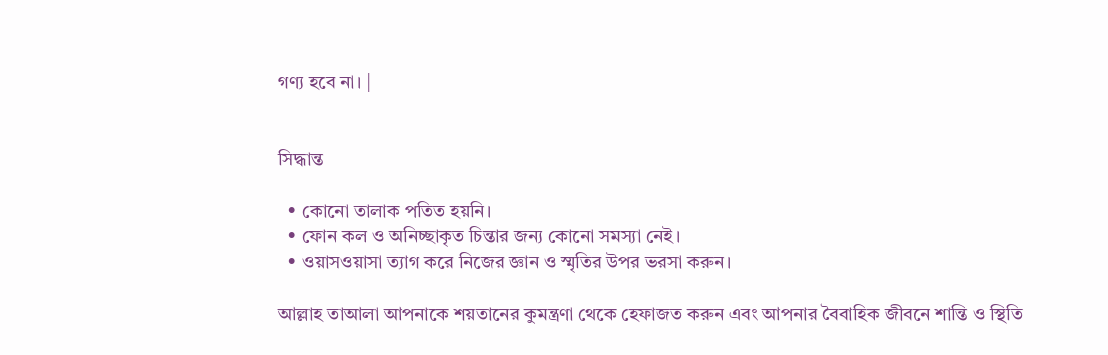গণ্য হবে না। |


সিদ্ধান্ত

  • কোনো তালাক পতিত হয়নি।
  • ফোন কল ও অনিচ্ছাকৃত চিন্তার জন্য কোনো সমস্যা নেই।
  • ওয়াসওয়াসা ত্যাগ করে নিজের জ্ঞান ও স্মৃতির উপর ভরসা করুন।

আল্লাহ তাআলা আপনাকে শয়তানের কুমন্ত্রণা থেকে হেফাজত করুন এবং আপনার বৈবাহিক জীবনে শান্তি ও স্থিতি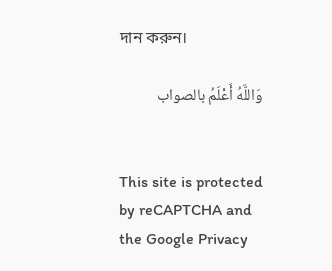দান করুন।

وَاللَّهُ أَعْلَمُ بالصواب


This site is protected by reCAPTCHA and the Google Privacy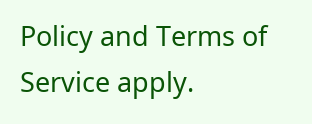Policy and Terms of Service apply.